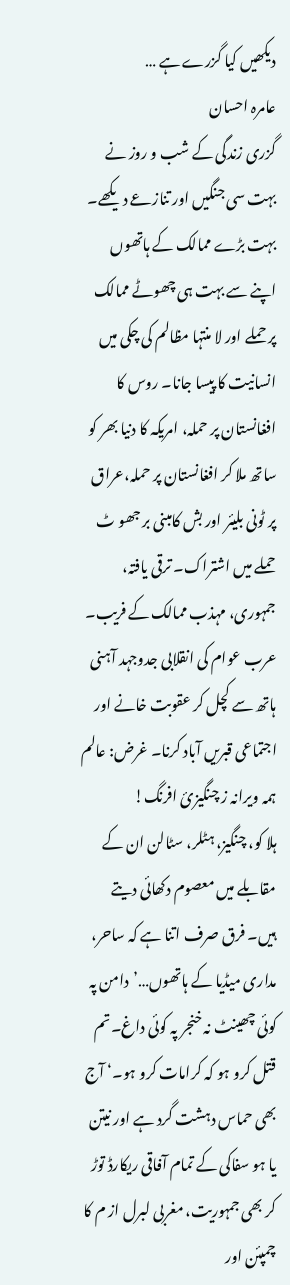دیکھیں کیا گزرے ہے …
عامرہ احسان
گزری زندگی کے شب و روز نے بہت سی جنگیں اور تنازعے دیکھے۔ بہت بڑے ممالک کے ہاتھوں اپنے سے بہت ہی چھوٹے ممالک پر حملے اور لا منتہا مظالم کی چکی میں انسانیت کا پیسا جانا۔ روس کا افغانستان پر حملہ، امریکہ کا دنیا بھر کو ساتھ ملا کر افغانستان پر حملہ،عراق پر ٹونی بلیئر اور بش کامبنی بر جھو ٹ حملے میں اشتراک۔ ترقی یافتہ، جمہوری، مہذب ممالک کے فریب۔ عرب عوام کی انقلابی جدوجہد آہنی ہاتھ سے کچل کر عقوبت خانے اور اجتماعی قبریں آباد کرنا۔ غرض: عالم ہمہ ویرانہ ز چنگیزیٔ افرنگ!
ہلا کو، چنگیز، ہٹلر، سٹالن ان کے مقابلے میں معصوم دکھائی دیتے ہیں۔ فرق صرف اتنا ہے کہ ساحر، مداری میڈیا کے ہاتھوں…’دامن پہ کوئی چھینٹ نہ خنجر پہ کوئی داغ۔تم قتل کرو ہو کہ کرامات کرو ہو۔‘ آج بھی حماس دہشت گرد ہے اور نیتن یا ہو سفاکی کے تمام آفاقی ریکارڈ توڑ کر بھی جمہوریت، مغربی لبرل از م کا چمپئن اور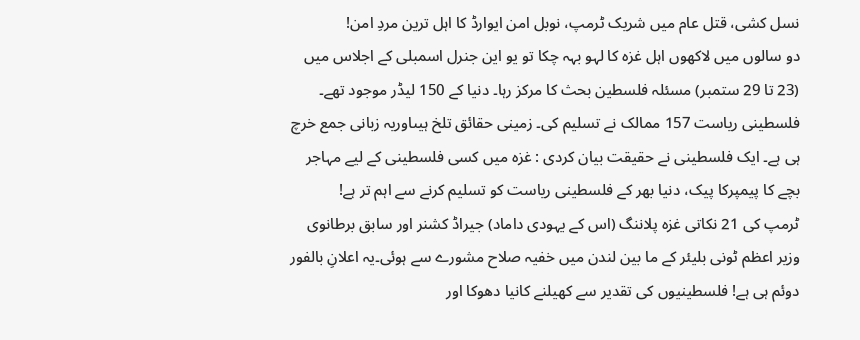نسل کشی، قتل عام میں شریک ٹرمپ، نوبل امن ایوارڈ کا اہل ترین مردِ امن!
دو سالوں میں لاکھوں اہل غزہ کا لہو بہہ چکا تو یو این جنرل اسمبلی کے اجلاس میں (23 تا 29 ستمبر) مسئلہ فلسطین بحث کا مرکز رہا۔ دنیا کے 150 لیڈر موجود تھے۔ فلسطینی ریاست 157 ممالک نے تسلیم کی۔ زمینی حقائق تلخ ہیںاوریہ زبانی جمع خرچ ہی ہے۔ ایک فلسطینی نے حقیقت بیان کردی : غزہ میں کسی فلسطینی کے لیے مہاجر بچے کا پیمپرکا پیک، دنیا بھر کے فلسطینی ریاست کو تسلیم کرنے سے اہم تر ہے!
ٹرمپ کی 21 نکاتی غزہ پلاننگ (اس کے یہودی داماد) جیراڈ کشنر اور سابق برطانوی وزیر اعظم ٹونی بلیئر کے ما بین لندن میں خفیہ صلاح مشورے سے ہوئی۔یہ اعلانِ بالفور دوئم ہی ہے! فلسطینیوں کی تقدیر سے کھیلنے کانیا دھوکا اور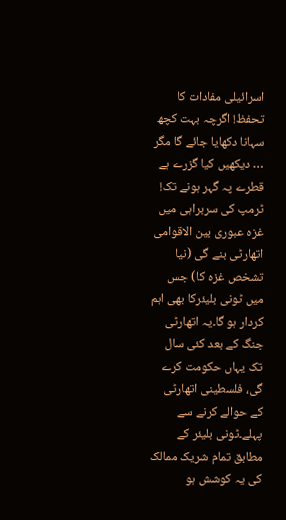اسرائیلی مفادات کا تحفظ! اگرچہ بہت کچھ سہانا دکھایا جائے گا مگر … دیکھیں کیا گزرے ہے قطرے پہ گہر ہونے تک!
ٹرمپ کی سربراہی میں غزہ عبوری بین الاقوامی اتھارٹی بنے گی (نیا تشخص غزہ کا) جس میں ٹونی بلیئرکا بھی اہم کردار ہو گا۔یہ اتھارٹی جنگ کے بعد کئی سال تک یہاں حکومت کرے گی، فلسطینی اتھارٹی کے حوالے کرنے سے پہلے۔ٹونی بلیئر کے مطابق تمام شریک ممالک کی یہ کوشش ہو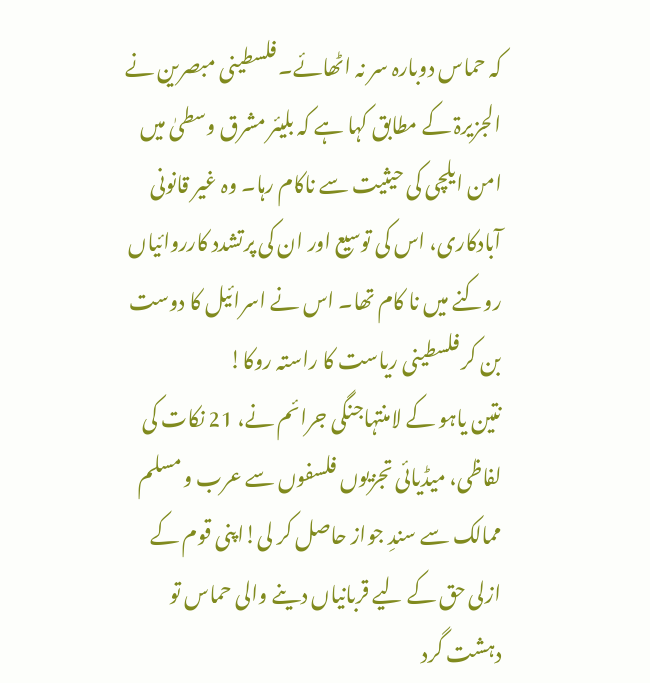کہ حماس دوبارہ سر نہ اٹھائے۔ فلسطینی مبصرین نے الجزیرۃ کے مطابق کہا ہے کہ بلیئر مشرق وسطیٰ میں امن ایلچی کی حیثیت سے ناکام رہا۔ وہ غیر قانونی آبادکاری، اس کی توسیع اور ان کی پرتشدد کارروائیاں روکنے میں نا کام تھا۔ اس نے اسرائیل کا دوست بن کر فلسطینی ریاست کا راستہ روکا!
نتین یاہو کے لامنتہاجنگی جرائم نے، 21 نکات کی لفاظی، میڈیائی تجزیوں فلسفوں سے عرب و مسلم ممالک سے سندِ جواز حاصل کر لی!اپنی قوم کے ازلی حق کے لیے قربانیاں دینے والی حماس تو دہشت گرد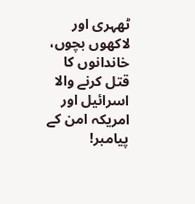ٹھہری اور لاکھوں بچوں، خاندانوں کا قتل کرنے والا اسرائیل اور امریکہ امن کے پیامبر!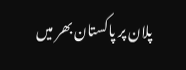پلان پر پاکستان بھر میں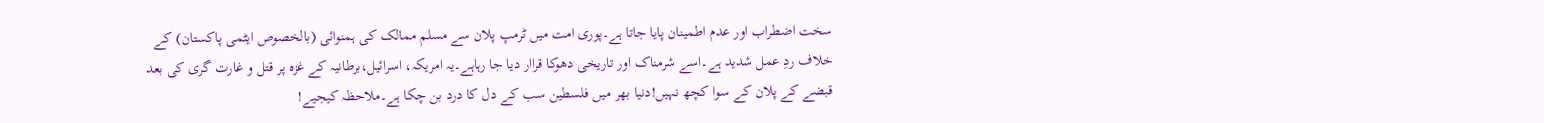سخت اضطراب اور عدم اطمینان پایا جاتا ہے۔پوری امت میں ٹرمپ پلان سے مسلم ممالک کی ہمنوائی (بالخصوص ایٹمی پاکستان) کے خلاف ردِ عمل شدید ہے۔اسے شرمناک اور تاریخی دھوکا قراار دیا جا رہاہے۔یہ امریکہ، اسرائیل،برطانیہ کے غزہ پر قتل و غارت گری کی بعد قبضے کے پلان کے سوا کچھ نہیں!دنیا بھر میں فلسطین سب کے دل کا درد بن چکا ہے۔ملاحظہ کیجیے!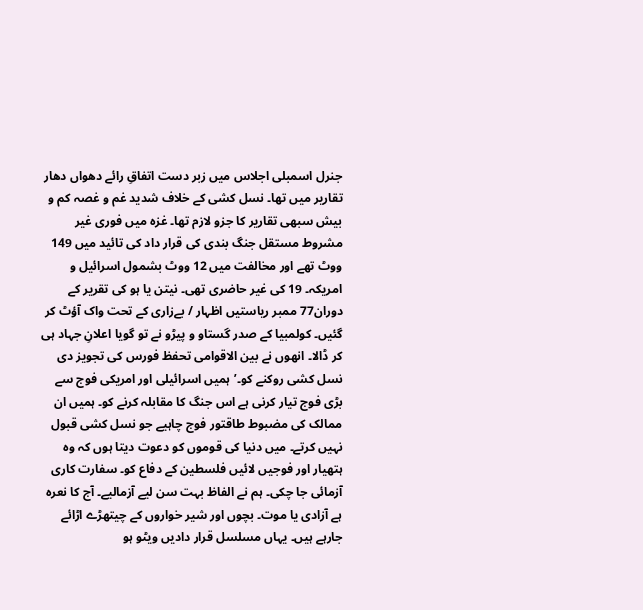جنرل اسمبلی اجلاس میں زبر دست اتفاقِ رائے دھواں دھار تقاریر میں تھا۔ نسل کشی کے خلاف شدید غم و غصہ کم و بیش سبھی تقاریر کا جزو لازم تھا۔ غزہ میں فوری غیر مشروط مستقل جنگ بندی کی قرار داد کی تائید میں 149 ووٹ تھے اور مخالفت میں 12 ووٹ بشمول اسرائیل و امریکہ۔ 19 کی غیر حاضری تھی۔ نیتن یا ہو کی تقریر کے دوران77 ممبر ریاستیں اظہار / بےزاری کے تحت واک آؤٹ کر گئیں۔ کولمبیا کے صدر گستاو و پیڑو نے تو گویا اعلانِ جہاد ہی کر ڈالا۔ انھوں نے بین الاقوامی تحفظ فورس کی تجویز دی نسل کشی روکنے کو۔’ہمیں اسرائیلی اور امریکی فوج سے بڑی فوج تیار کرنی ہے اس جنگ کا مقابلہ کرنے کو۔ ہمیں ان ممالک کی مضبوط طاقتور فوج چاہیے جو نسل کشی قبول نہیں کرتے۔ میں دنیا کی قوموں کو دعوت دیتا ہوں کہ وہ ہتھیار اور فوجیں لائیں فلسطین کے دفاع کو۔ سفارت کاری آزمائی جا چکی۔ ہم نے الفاظ بہت سن لیے آزمالیے۔ آج کا نعرہ ہے آزادی یا موت۔ بچوں اور شیر خواروں کے چیتھڑے اڑائے جارہے ہیں۔ یہاں مسلسل قرار دادیں ویٹو ہو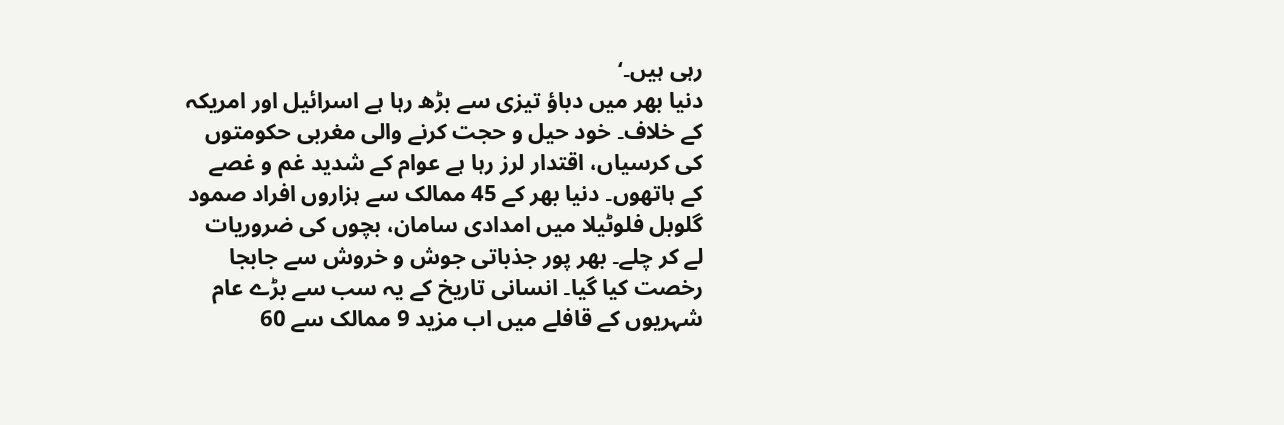رہی ہیں۔‘
دنیا بھر میں دباؤ تیزی سے بڑھ رہا ہے اسرائیل اور امریکہ کے خلاف۔ خود حیل و حجت کرنے والی مغربی حکومتوں کی کرسیاں، اقتدار لرز رہا ہے عوام کے شدید غم و غصے کے ہاتھوں۔ دنیا بھر کے 45 ممالک سے ہزاروں افراد صمود گلوبل فلوٹیلا میں امدادی سامان، بچوں کی ضروریات لے کر چلے۔ بھر پور جذباتی جوش و خروش سے جابجا رخصت کیا گیا۔ انسانی تاریخ کے یہ سب سے بڑے عام شہریوں کے قافلے میں اب مزید 9 ممالک سے 60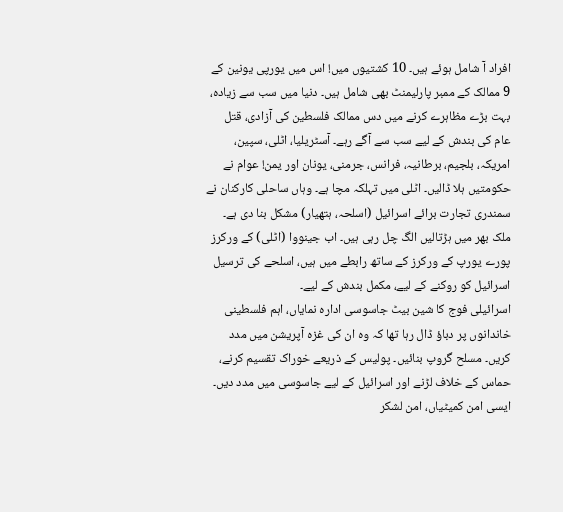افراد آ شامل ہوئے ہیں۔ 10 کشتیوں میں! اس میں یورپی یونین کے 9 ممالک کے ممبر پارلیمنٹ بھی شامل ہیں۔ دنیا میں سب سے زیادہ، بہت بڑے مظاہرے کرنے میں دس ممالک فلسطین کی آزادی، قتل عام کی بندش کے لیے سب سے آگے رہے۔ آسٹریلیا، اٹلی، سپین، امریکہ، بلجیم، برطانیہ، فرانس، جرمنی، یونان اور یمن! عوام نے حکومتیں ہلا ڈالیں۔ اٹلی میں تہلکہ مچا ہے۔ وہاں ساحلی کارکنان نے سمندری تجارت برائے اسرائیل (اسلحہ، ہتھیار) مشکل بنا دی ہے۔ ملک بھر میں ہڑتالیں الگ چل رہی ہیں۔ اب جینووا (اٹلی) کے ورکرز پورے یورپ کے ورکرز کے ساتھ رابطے میں ہیں، اسلحے کی ترسیل اسرائیل کو روکنے کے لیے، مکمل بندش کے لیے۔
اسرائیلی فوج کا شین بیٹ جاسوسی ادارہ نمایاں، اہم فلسطینی خاندانوں پر دباؤ ڈال رہا تھا کہ وہ ان کی غزہ آپریشن میں مدد کریں۔ مسلح گروپ بنائیں۔ پولیس کے ذریعے خوراک تقسیم کرنے، حماس کے خلاف لڑنے اور اسرائیل کے لیے جاسوسی میں مدد دیں۔ ایسی امن کمیٹیاں، امن لشکر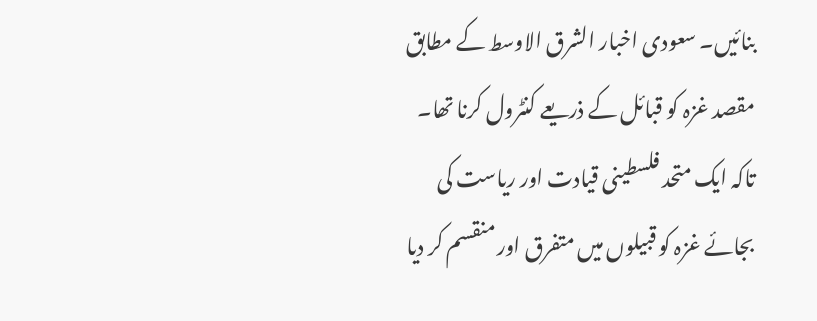بنائیں۔ سعودی اخبار الشرق الاوسط کے مطابق مقصد غزہ کو قبائل کے ذریعے کنٹرول کرنا تھا۔ تاکہ ایک متحد فلسطینی قیادت اور ریاست کی بجائے غزہ کو قبیلوں میں متفرق اور منقسم کر دیا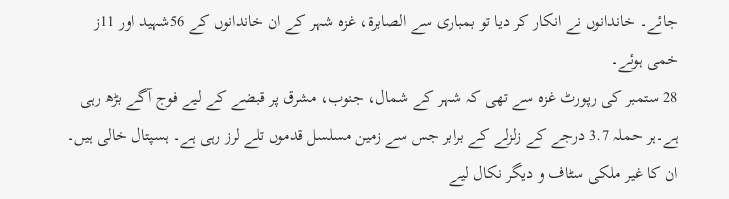جائے۔ خاندانوں نے انکار کر دیا تو بمباری سے الصابرۃ، غزہ شہر کے ان خاندانوں کے 56شہید اور 11ز خمی ہوئے۔
28 ستمبر کی رپورٹ غزہ سے تھی کہ شہر کے شمال، جنوب، مشرق پر قبضے کے لیے فوج آگے بڑھ رہی ہے۔ہر حملہ 3.7 درجے کے زلزلے کے برابر جس سے زمین مسلسل قدموں تلے لرز رہی ہے۔ ہسپتال خالی ہیں۔ ان کا غیر ملکی سٹاف و دیگر نکال لیے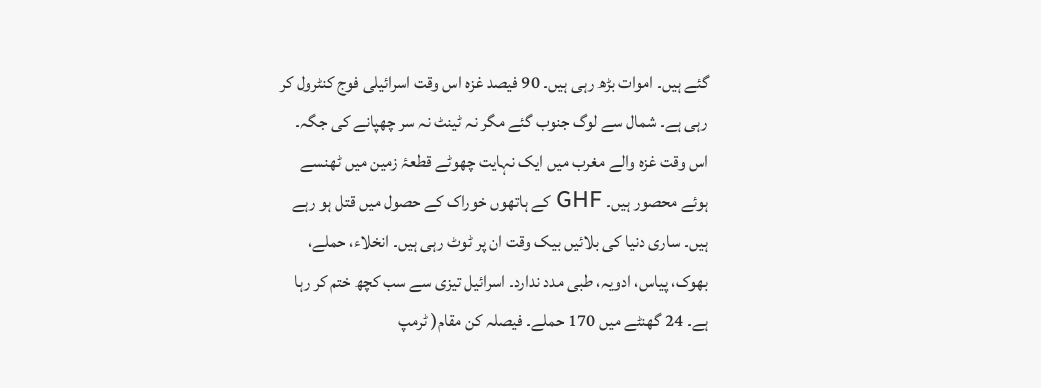گئے ہیں۔ اموات بڑھ رہی ہیں۔ 90 فیصد غزہ اس وقت اسرائیلی فوج کنٹرول کر رہی ہے۔ شمال سے لوگ جنوب گئے مگر نہ ٹینٹ نہ سر چھپانے کی جگہ۔ اس وقت غزہ والے مغرب میں ایک نہایت چھوٹے قطعۂ زمین میں ٹھنسے ہوئے محصور ہیں۔ GHF کے ہاتھوں خوراک کے حصول میں قتل ہو رہے ہیں۔ ساری دنیا کی بلائیں بیک وقت ان پر ٹوٹ رہی ہیں۔ انخلاء، حملے، بھوک، پیاس، ادویہ، طبی مدد ندارد۔ اسرائیل تیزی سے سب کچھ ختم کر رہا ہے۔ 24 گھنٹے میں 170 حملے۔ فیصلہ کن مقام( ٹرمپ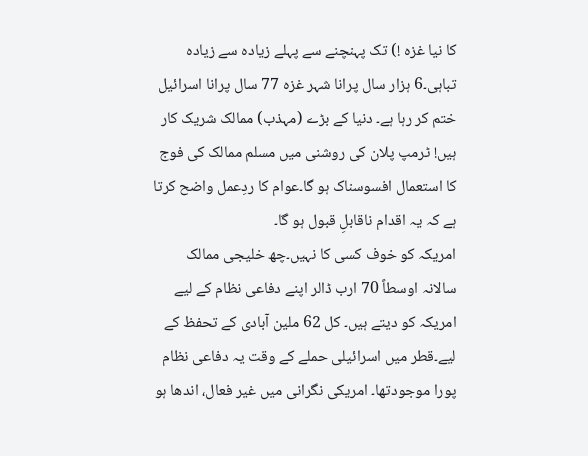کا نیا غزہ !) تک پہنچنے سے پہلے زیادہ سے زیادہ تباہی۔6 ہزار سال پرانا شہر غزہ 77 سال پرانا اسرائیل ختم کر رہا ہے۔ دنیا کے بڑے (مہذب) ممالک شریک کار ہیں! ٹرمپ پلان کی روشنی میں مسلم ممالک کی فوج کا استعمال افسوسناک ہو گا۔عوام کا ردِعمل واضح کرتا ہے کہ یہ اقدام ناقابلِ قبول ہو گا۔
امریکہ کو خوف کسی کا نہیں۔چھ خلیجی ممالک سالانہ اوسطاً 70 ارب ڈالر اپنے دفاعی نظام کے لیے امریکہ کو دیتے ہیں۔ کل 62 ملین آبادی کے تحفظ کے لیے۔قطر میں اسرائیلی حملے کے وقت یہ دفاعی نظام پورا موجودتھا۔ امریکی نگرانی میں غیر فعال، اندھا ہو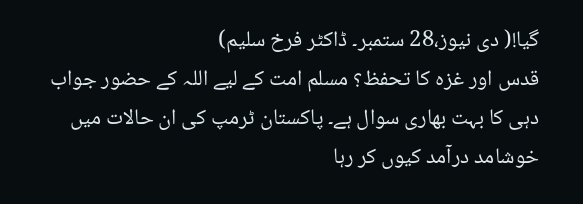گیا!( دی نیوز،28 ستمبر۔ ڈاکٹر فرخ سلیم)
قدس اور غزہ کا تحفظ؟ مسلم امت کے لیے اللہ کے حضور جواب دہی کا بہت بھاری سوال ہے۔ پاکستان ٹرمپ کی ان حالات میں خوشامد درآمد کیوں کر رہا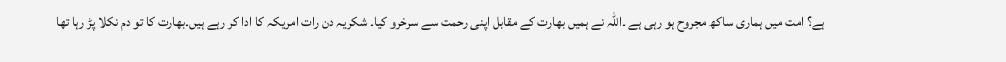ہے؟ امت میں ہماری ساکھ مجروح ہو رہی ہے ۔اللہ نے ہمیں بھارت کے مقابل اپنی رحمت سے سرخرو کیا۔ شکریہ دن رات امریکہ کا ادا کر رہے ہیں۔بھارت کا تو دم نکلا پڑ رہا تھا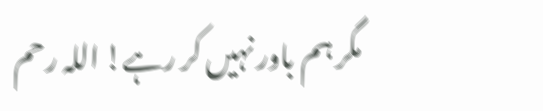مگر ہم باور نہیں کر رہے! اللہ رحم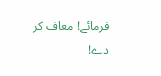فرمائے! معاف کر دے!